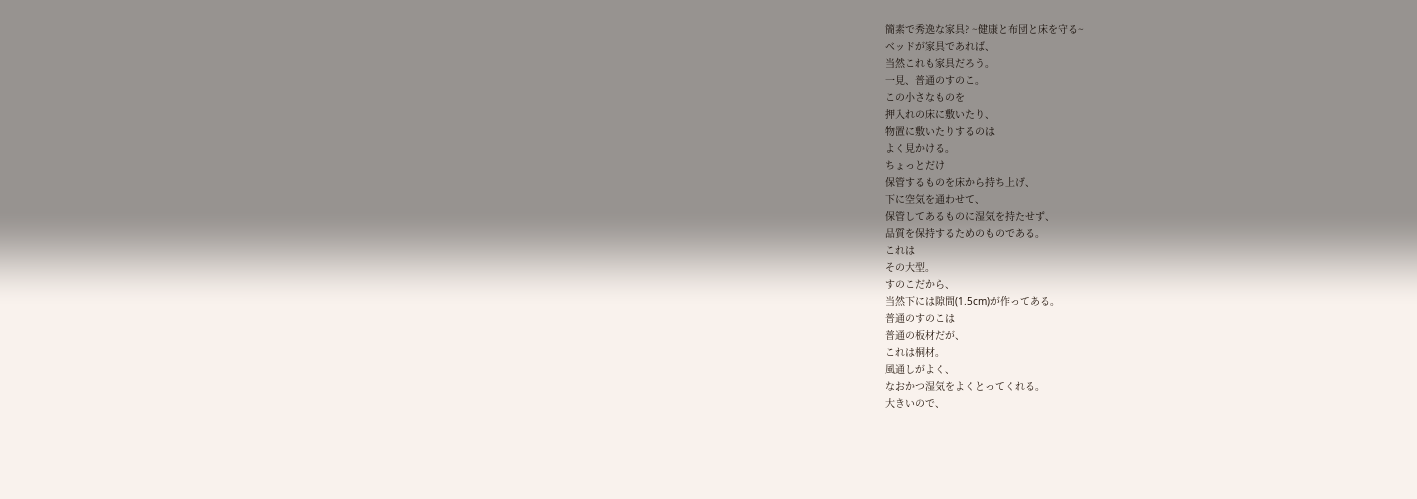簡素で秀逸な家具? ~健康と布団と床を守る~
ベッドが家具であれば、
当然これも家具だろう。
一見、普通のすのこ。
この小さなものを
押入れの床に敷いたり、
物置に敷いたりするのは
よく見かける。
ちょっとだけ
保管するものを床から持ち上げ、
下に空気を通わせて、
保管してあるものに湿気を持たせず、
品質を保持するためのものである。
これは
その大型。
すのこだから、
当然下には隙間(1.5cm)が作ってある。
普通のすのこは
普通の板材だが、
これは桐材。
風通しがよく、
なおかつ湿気をよくとってくれる。
大きいので、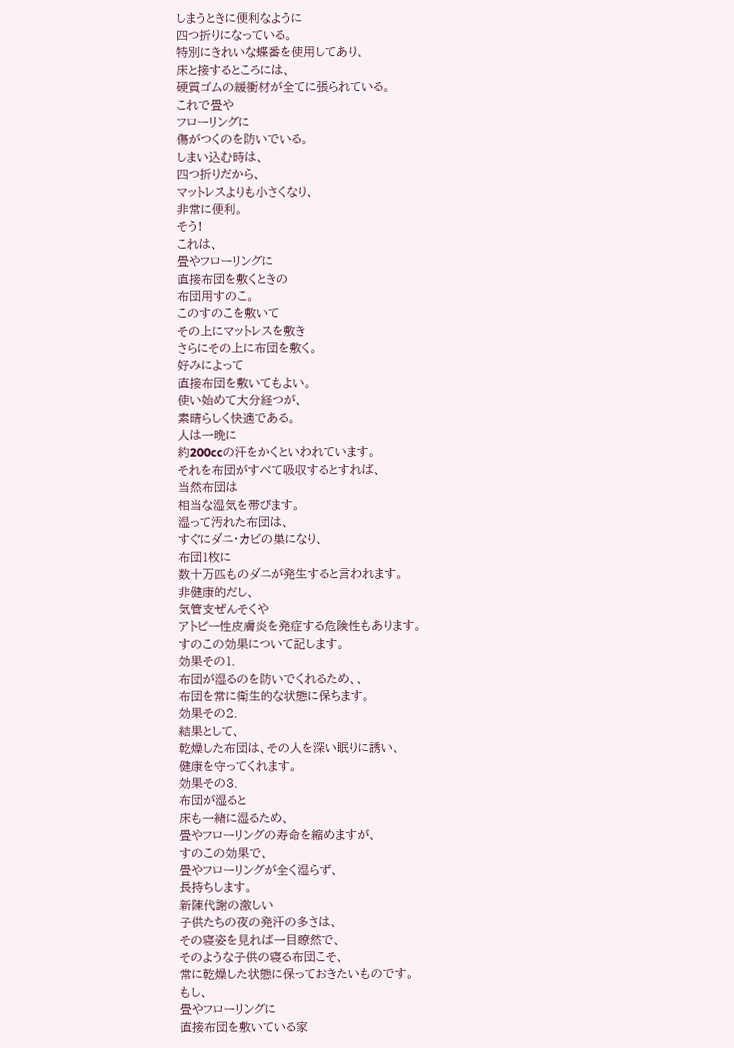しまうときに便利なように
四つ折りになっている。
特別にきれいな蝶番を使用してあり、
床と接するところには、
硬質ゴムの緩衝材が全てに張られている。
これで畳や
フローリングに
傷がつくのを防いでいる。
しまい込む時は、
四つ折りだから、
マットレスよりも小さくなり、
非常に便利。
そう!
これは、
畳やフローリングに
直接布団を敷くときの
布団用すのこ。
このすのこを敷いて
その上にマットレスを敷き
さらにその上に布団を敷く。
好みによって
直接布団を敷いてもよい。
使い始めて大分経つが、
素晴らしく快適である。
人は一晩に
約200ccの汗をかくといわれています。
それを布団がすべて吸収するとすれば、
当然布団は
相当な湿気を帯びます。
湿って汚れた布団は、
すぐにダニ・カビの巣になり、
布団1枚に
数十万匹ものダニが発生すると言われます。
非健康的だし、
気管支ぜんそくや
アトピー性皮膚炎を発症する危険性もあります。
すのこの効果について記します。
効果その1.
布団が湿るのを防いでくれるため、、
布団を常に衛生的な状態に保ちます。
効果その2.
結果として、
乾燥した布団は、その人を深い眠りに誘い、
健康を守ってくれます。
効果その3.
布団が湿ると
床も一緒に湿るため、
畳やフローリングの寿命を縮めますが、
すのこの効果で、
畳やフローリングが全く湿らず、
長持ちします。
新陳代謝の激しい
子供たちの夜の発汗の多さは、
その寝姿を見れば一目瞭然で、
そのような子供の寝る布団こそ、
常に乾燥した状態に保っておきたいものです。
もし、
畳やフローリングに
直接布団を敷いている家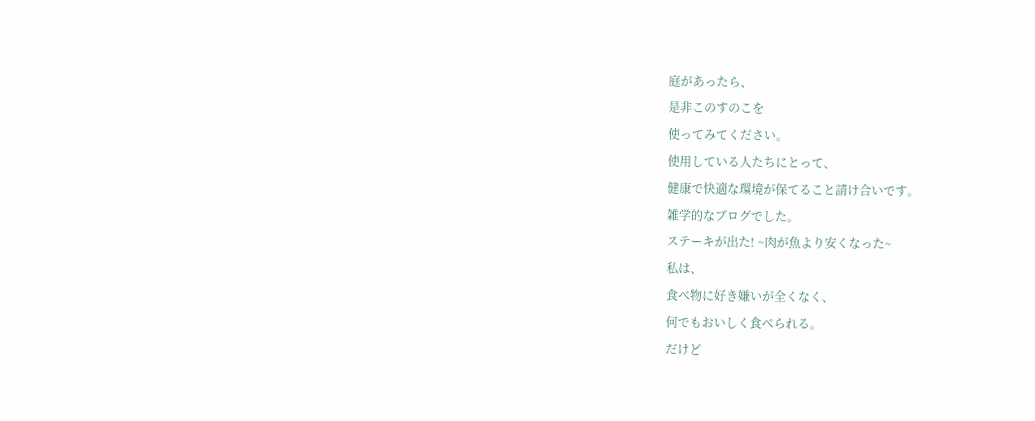庭があったら、
是非このすのこを
使ってみてください。
使用している人たちにとって、
健康で快適な環境が保てること請け合いです。
雑学的なブログでした。
ステーキが出た! ~肉が魚より安くなった~
私は、
食べ物に好き嫌いが全くなく、
何でもおいしく食べられる。
だけど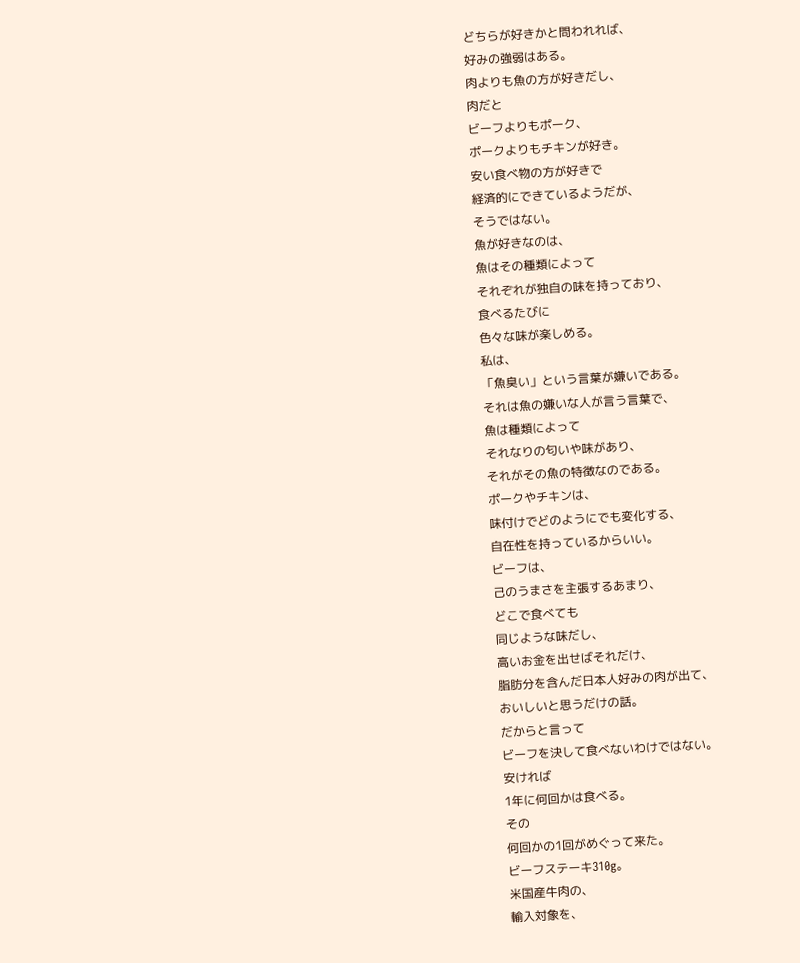どちらが好きかと問われれば、
好みの強弱はある。
肉よりも魚の方が好きだし、
肉だと
ビーフよりもポーク、
ポークよりもチキンが好き。
安い食べ物の方が好きで
経済的にできているようだが、
そうではない。
魚が好きなのは、
魚はその種類によって
それぞれが独自の味を持っており、
食べるたびに
色々な味が楽しめる。
私は、
「魚臭い」という言葉が嫌いである。
それは魚の嫌いな人が言う言葉で、
魚は種類によって
それなりの匂いや味があり、
それがその魚の特徴なのである。
ポークやチキンは、
味付けでどのようにでも変化する、
自在性を持っているからいい。
ビーフは、
己のうまさを主張するあまり、
どこで食べても
同じような味だし、
高いお金を出せばそれだけ、
脂肪分を含んだ日本人好みの肉が出て、
おいしいと思うだけの話。
だからと言って
ビーフを決して食べないわけではない。
安ければ
1年に何回かは食べる。
その
何回かの1回がめぐって来た。
ビーフステーキ310g。
米国産牛肉の、
輸入対象を、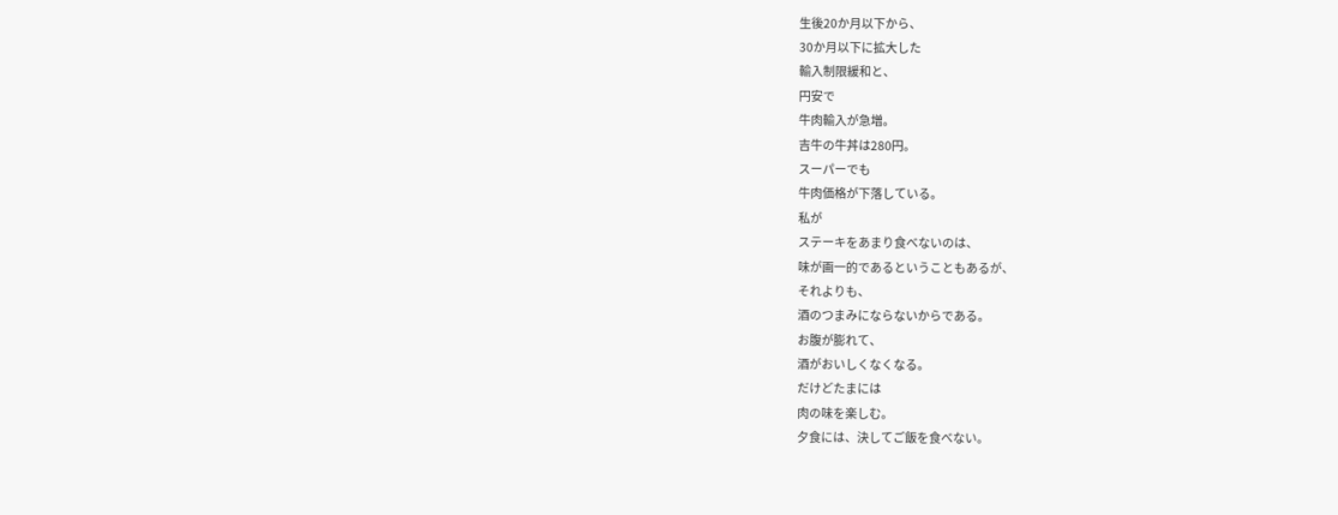生後20か月以下から、
30か月以下に拡大した
輸入制限緩和と、
円安で
牛肉輸入が急増。
吉牛の牛丼は280円。
スーパーでも
牛肉価格が下落している。
私が
ステーキをあまり食べないのは、
味が画一的であるということもあるが、
それよりも、
酒のつまみにならないからである。
お腹が膨れて、
酒がおいしくなくなる。
だけどたまには
肉の味を楽しむ。
夕食には、決してご飯を食べない。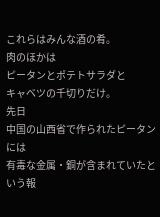これらはみんな酒の肴。
肉のほかは
ピータンとポテトサラダと
キャベツの千切りだけ。
先日
中国の山西省で作られたピータンには
有毒な金属・銅が含まれていたという報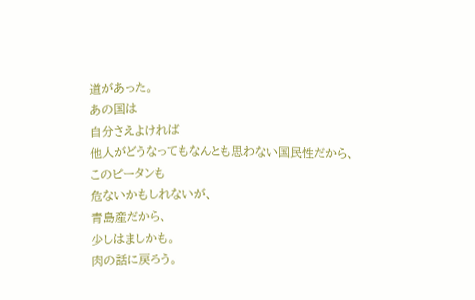道があった。
あの国は
自分さえよければ
他人がどうなってもなんとも思わない国民性だから、
このピータンも
危ないかもしれないが、
青島産だから、
少しはましかも。
肉の話に戻ろう。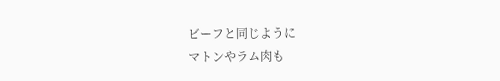ビーフと同じように
マトンやラム肉も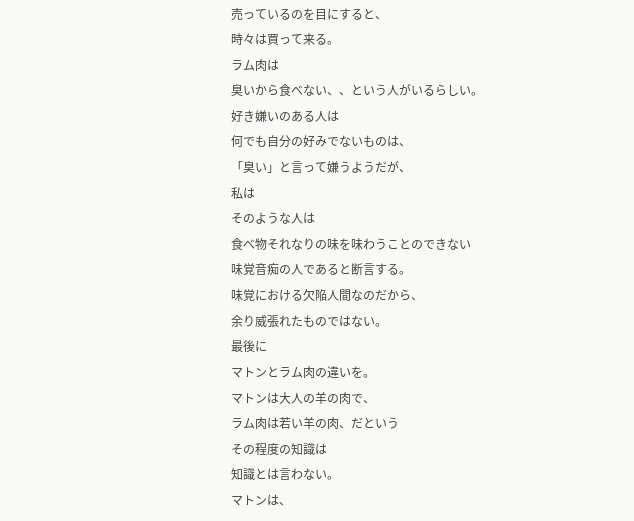売っているのを目にすると、
時々は買って来る。
ラム肉は
臭いから食べない、、という人がいるらしい。
好き嫌いのある人は
何でも自分の好みでないものは、
「臭い」と言って嫌うようだが、
私は
そのような人は
食べ物それなりの味を味わうことのできない
味覚音痴の人であると断言する。
味覚における欠陥人間なのだから、
余り威張れたものではない。
最後に
マトンとラム肉の違いを。
マトンは大人の羊の肉で、
ラム肉は若い羊の肉、だという
その程度の知識は
知識とは言わない。
マトンは、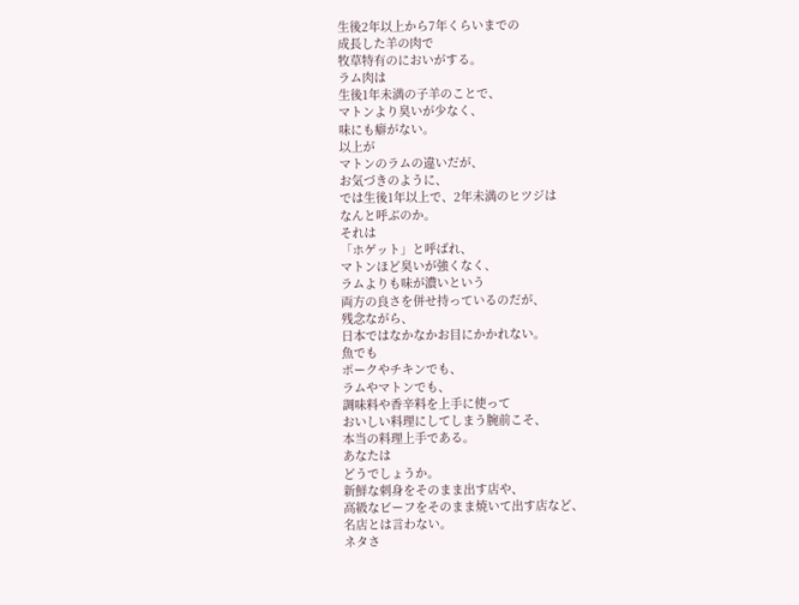生後2年以上から7年くらいまでの
成長した羊の肉で
牧草特有のにおいがする。
ラム肉は
生後1年未満の子羊のことで、
マトンより臭いが少なく、
味にも癖がない。
以上が
マトンのラムの違いだが、
お気づきのように、
では生後1年以上で、2年未満のヒツジは
なんと呼ぶのか。
それは
「ホゲット」と呼ばれ、
マトンほど臭いが強くなく、
ラムよりも味が濃いという
両方の良さを併せ持っているのだが、
残念ながら、
日本ではなかなかお目にかかれない。
魚でも
ポークやチキンでも、
ラムやマトンでも、
調味料や香辛料を上手に使って
おいしい料理にしてしまう腕前こそ、
本当の料理上手である。
あなたは
どうでしょうか。
新鮮な刺身をそのまま出す店や、
高級なビーフをそのまま焼いて出す店など、
名店とは言わない。
ネタさ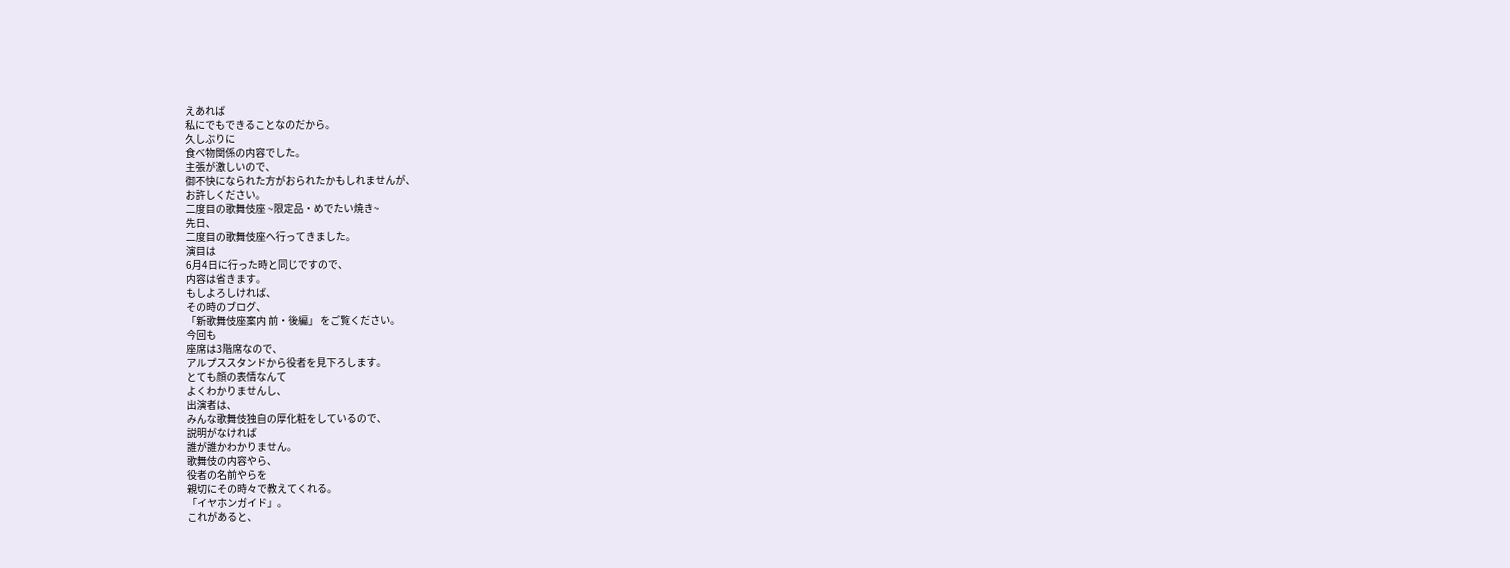えあれば
私にでもできることなのだから。
久しぶりに
食べ物関係の内容でした。
主張が激しいので、
御不快になられた方がおられたかもしれませんが、
お許しください。
二度目の歌舞伎座 ~限定品・めでたい焼き~
先日、
二度目の歌舞伎座へ行ってきました。
演目は
6月4日に行った時と同じですので、
内容は省きます。
もしよろしければ、
その時のブログ、
「新歌舞伎座案内 前・後編」 をご覧ください。
今回も
座席は3階席なので、
アルプススタンドから役者を見下ろします。
とても顔の表情なんて
よくわかりませんし、
出演者は、
みんな歌舞伎独自の厚化粧をしているので、
説明がなければ
誰が誰かわかりません。
歌舞伎の内容やら、
役者の名前やらを
親切にその時々で教えてくれる。
「イヤホンガイド」。
これがあると、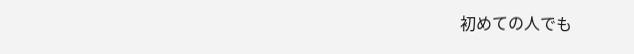初めての人でも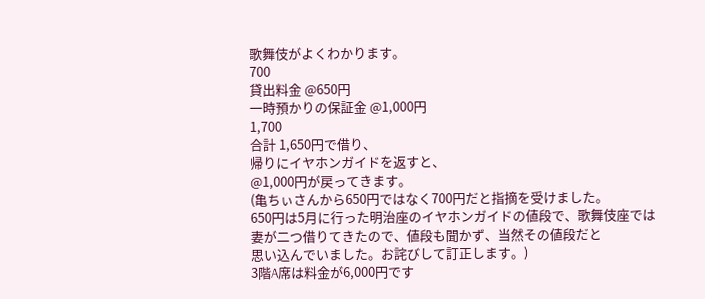歌舞伎がよくわかります。
700
貸出料金 @650円
一時預かりの保証金 @1,000円
1,700
合計 1,650円で借り、
帰りにイヤホンガイドを返すと、
@1,000円が戻ってきます。
(亀ちぃさんから650円ではなく700円だと指摘を受けました。
650円は5月に行った明治座のイヤホンガイドの値段で、歌舞伎座では
妻が二つ借りてきたので、値段も聞かず、当然その値段だと
思い込んでいました。お詫びして訂正します。)
3階A席は料金が6,000円です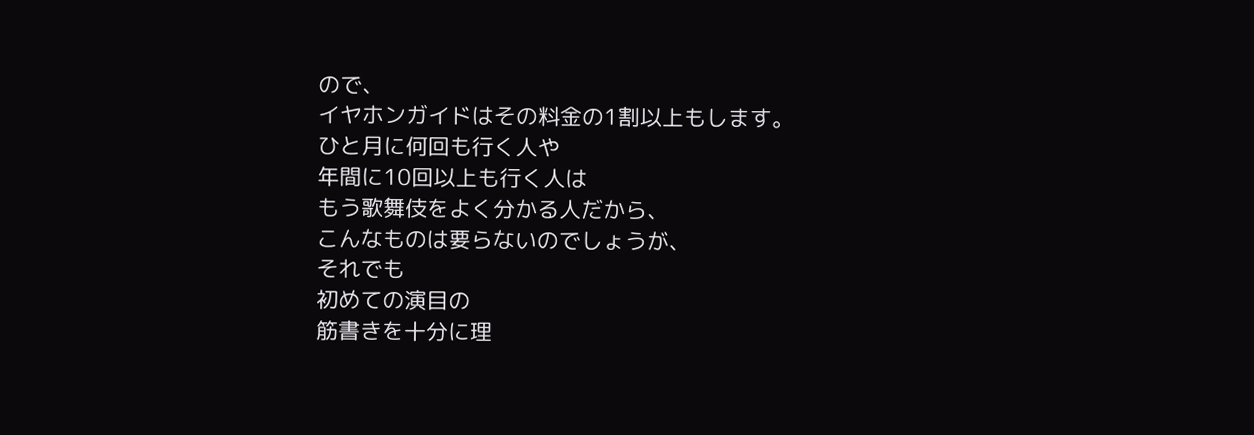ので、
イヤホンガイドはその料金の1割以上もします。
ひと月に何回も行く人や
年間に10回以上も行く人は
もう歌舞伎をよく分かる人だから、
こんなものは要らないのでしょうが、
それでも
初めての演目の
筋書きを十分に理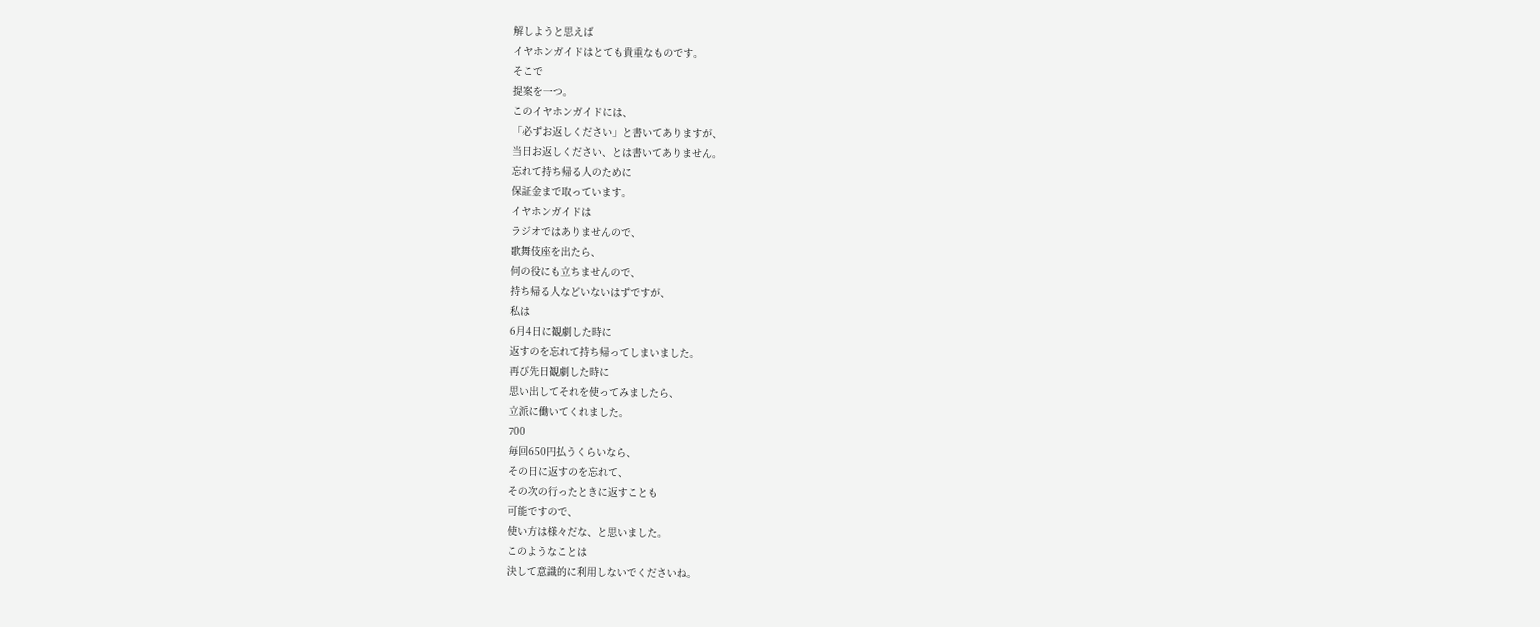解しようと思えば
イヤホンガイドはとても貴重なものです。
そこで
提案を一つ。
このイヤホンガイドには、
「必ずお返しください」と書いてありますが、
当日お返しください、とは書いてありません。
忘れて持ち帰る人のために
保証金まで取っています。
イヤホンガイドは
ラジオではありませんので、
歌舞伎座を出たら、
何の役にも立ちませんので、
持ち帰る人などいないはずですが、
私は
6月4日に観劇した時に
返すのを忘れて持ち帰ってしまいました。
再び先日観劇した時に
思い出してそれを使ってみましたら、
立派に働いてくれました。
700
毎回650円払うくらいなら、
その日に返すのを忘れて、
その次の行ったときに返すことも
可能ですので、
使い方は様々だな、と思いました。
このようなことは
決して意識的に利用しないでくださいね。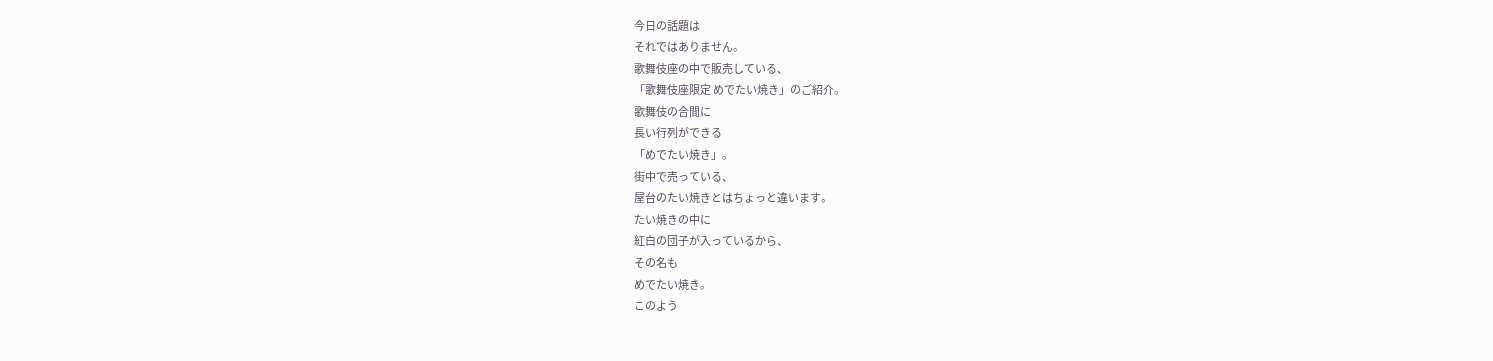今日の話題は
それではありません。
歌舞伎座の中で販売している、
「歌舞伎座限定 めでたい焼き」のご紹介。
歌舞伎の合間に
長い行列ができる
「めでたい焼き」。
街中で売っている、
屋台のたい焼きとはちょっと違います。
たい焼きの中に
紅白の団子が入っているから、
その名も
めでたい焼き。
このよう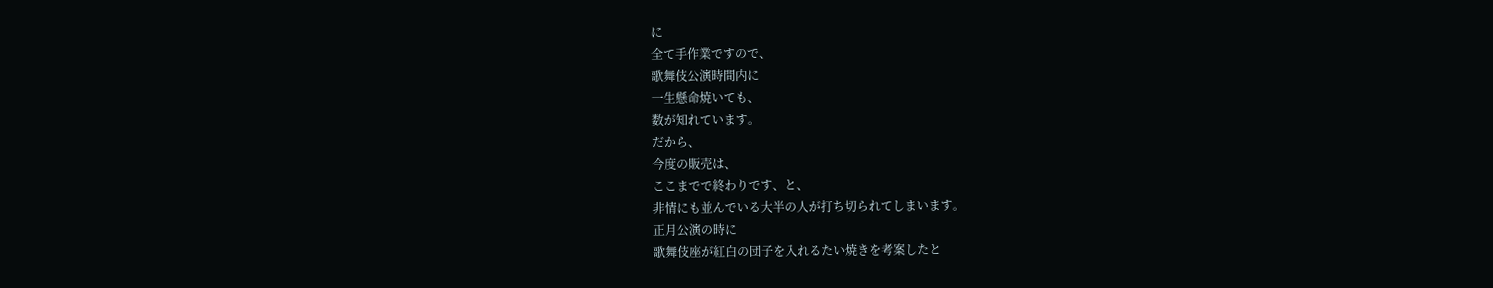に
全て手作業ですので、
歌舞伎公演時間内に
一生懸命焼いても、
数が知れています。
だから、
今度の販売は、
ここまでで終わりです、と、
非情にも並んでいる大半の人が打ち切られてしまいます。
正月公演の時に
歌舞伎座が紅白の団子を入れるたい焼きを考案したと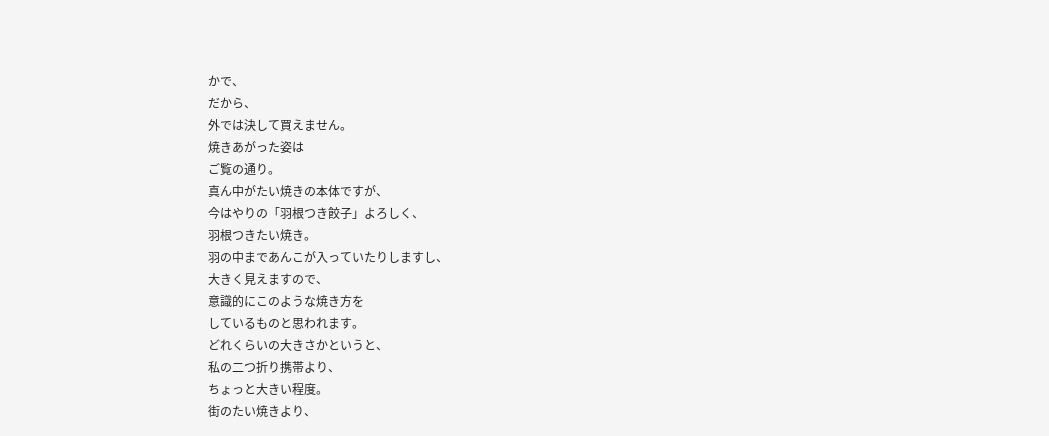かで、
だから、
外では決して買えません。
焼きあがった姿は
ご覧の通り。
真ん中がたい焼きの本体ですが、
今はやりの「羽根つき餃子」よろしく、
羽根つきたい焼き。
羽の中まであんこが入っていたりしますし、
大きく見えますので、
意識的にこのような焼き方を
しているものと思われます。
どれくらいの大きさかというと、
私の二つ折り携帯より、
ちょっと大きい程度。
街のたい焼きより、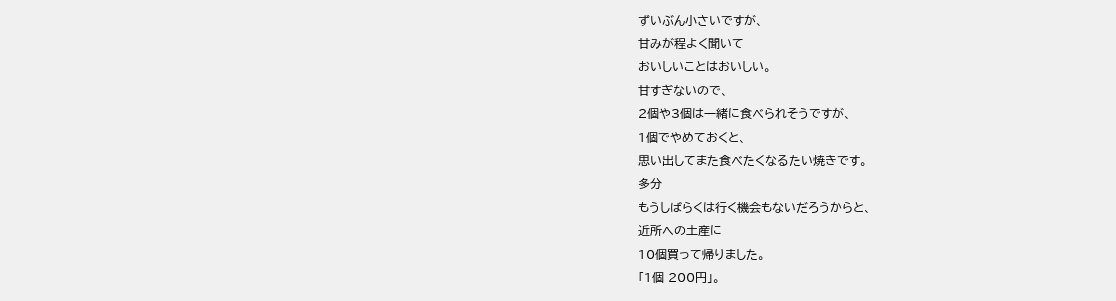ずいぶん小さいですが、
甘みが程よく聞いて
おいしいことはおいしい。
甘すぎないので、
2個や3個は一緒に食べられそうですが、
1個でやめておくと、
思い出してまた食べたくなるたい焼きです。
多分
もうしばらくは行く機会もないだろうからと、
近所への土産に
10個買って帰りました。
「1個 200円」。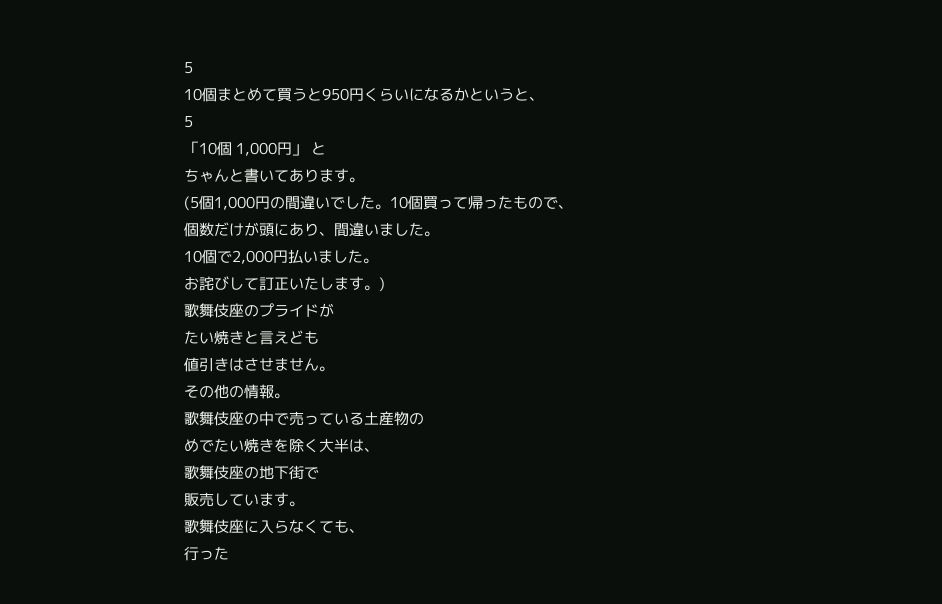5
10個まとめて買うと950円くらいになるかというと、
5
「10個 1,000円」 と
ちゃんと書いてあります。
(5個1,000円の間違いでした。10個買って帰ったもので、
個数だけが頭にあり、間違いました。
10個で2,000円払いました。
お詫びして訂正いたします。)
歌舞伎座のプライドが
たい焼きと言えども
値引きはさせません。
その他の情報。
歌舞伎座の中で売っている土産物の
めでたい焼きを除く大半は、
歌舞伎座の地下街で
販売しています。
歌舞伎座に入らなくても、
行った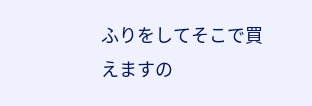ふりをしてそこで買えますの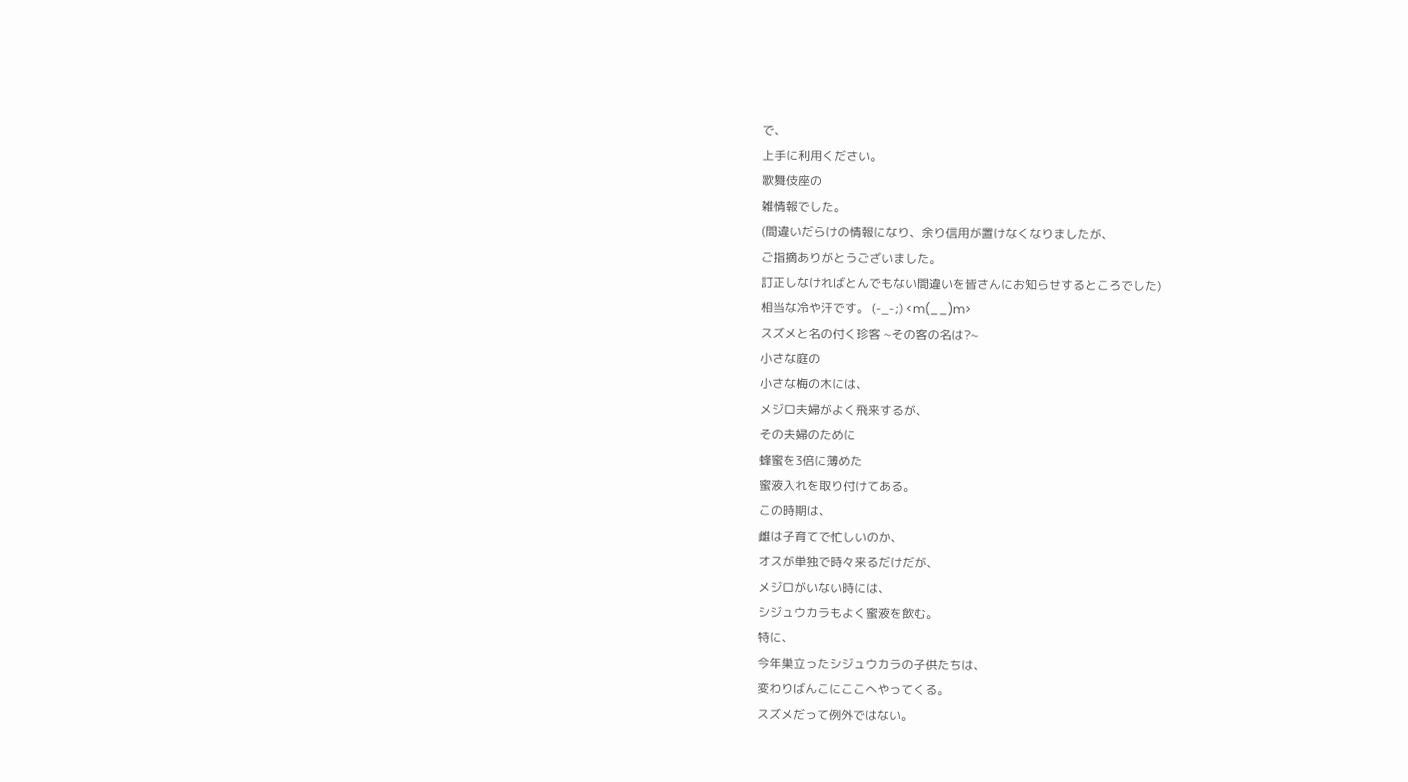で、
上手に利用ください。
歌舞伎座の
雑情報でした。
(間違いだらけの情報になり、余り信用が置けなくなりましたが、
ご指摘ありがとうございました。
訂正しなければとんでもない間違いを皆さんにお知らせするところでした)
相当な冷や汗です。 (-_-;) <m(__)m>
スズメと名の付く珍客 ~その客の名は?~
小さな庭の
小さな梅の木には、
メジロ夫婦がよく飛来するが、
その夫婦のために
蜂蜜を3倍に薄めた
蜜液入れを取り付けてある。
この時期は、
雌は子育てで忙しいのか、
オスが単独で時々来るだけだが、
メジロがいない時には、
シジュウカラもよく蜜液を飲む。
特に、
今年巣立ったシジュウカラの子供たちは、
変わりばんこにここへやってくる。
スズメだって例外ではない。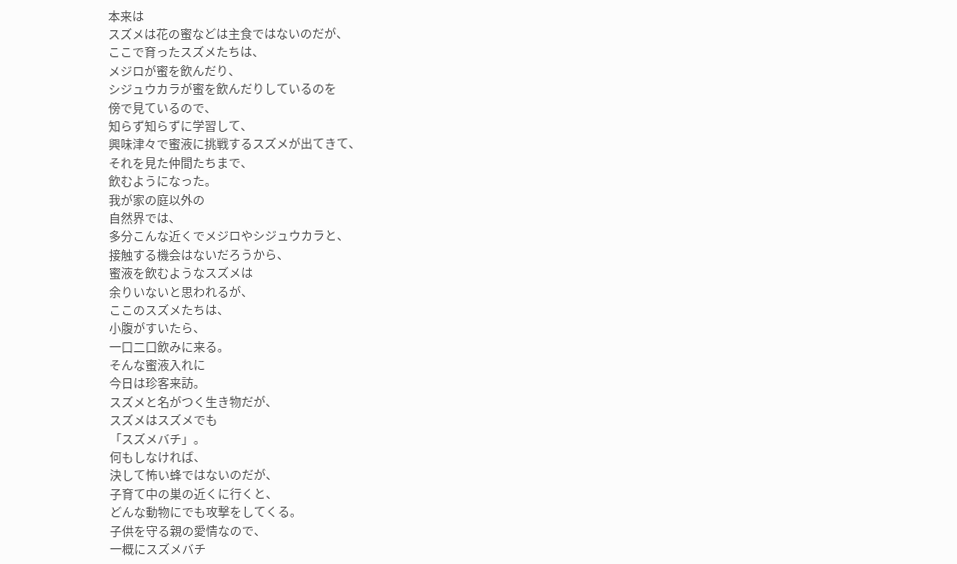本来は
スズメは花の蜜などは主食ではないのだが、
ここで育ったスズメたちは、
メジロが蜜を飲んだり、
シジュウカラが蜜を飲んだりしているのを
傍で見ているので、
知らず知らずに学習して、
興味津々で蜜液に挑戦するスズメが出てきて、
それを見た仲間たちまで、
飲むようになった。
我が家の庭以外の
自然界では、
多分こんな近くでメジロやシジュウカラと、
接触する機会はないだろうから、
蜜液を飲むようなスズメは
余りいないと思われるが、
ここのスズメたちは、
小腹がすいたら、
一口二口飲みに来る。
そんな蜜液入れに
今日は珍客来訪。
スズメと名がつく生き物だが、
スズメはスズメでも
「スズメバチ」。
何もしなければ、
決して怖い蜂ではないのだが、
子育て中の巣の近くに行くと、
どんな動物にでも攻撃をしてくる。
子供を守る親の愛情なので、
一概にスズメバチ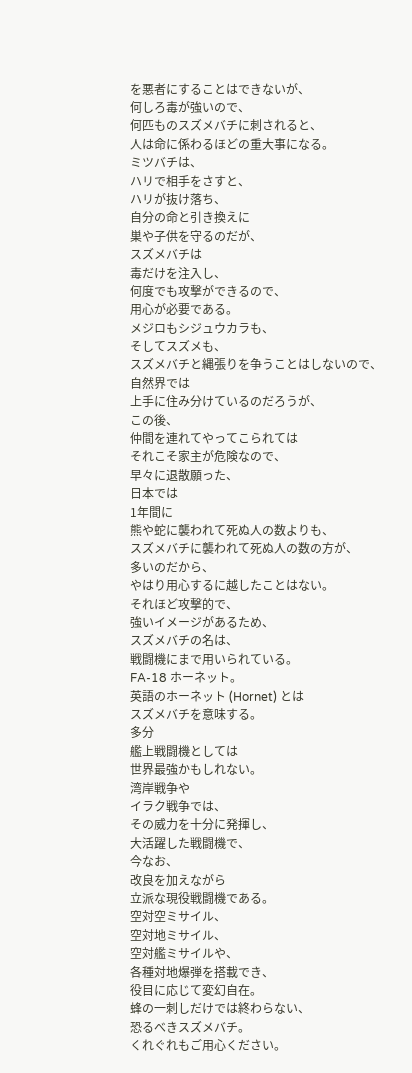を悪者にすることはできないが、
何しろ毒が強いので、
何匹ものスズメバチに刺されると、
人は命に係わるほどの重大事になる。
ミツバチは、
ハリで相手をさすと、
ハリが抜け落ち、
自分の命と引き換えに
巣や子供を守るのだが、
スズメバチは
毒だけを注入し、
何度でも攻撃ができるので、
用心が必要である。
メジロもシジュウカラも、
そしてスズメも、
スズメバチと縄張りを争うことはしないので、
自然界では
上手に住み分けているのだろうが、
この後、
仲間を連れてやってこられては
それこそ家主が危険なので、
早々に退散願った、
日本では
1年間に
熊や蛇に襲われて死ぬ人の数よりも、
スズメバチに襲われて死ぬ人の数の方が、
多いのだから、
やはり用心するに越したことはない。
それほど攻撃的で、
強いイメージがあるため、
スズメバチの名は、
戦闘機にまで用いられている。
FA-18 ホーネット。
英語のホーネット (Hornet) とは
スズメバチを意味する。
多分
艦上戦闘機としては
世界最強かもしれない。
湾岸戦争や
イラク戦争では、
その威力を十分に発揮し、
大活躍した戦闘機で、
今なお、
改良を加えながら
立派な現役戦闘機である。
空対空ミサイル、
空対地ミサイル、
空対艦ミサイルや、
各種対地爆弾を搭載でき、
役目に応じて変幻自在。
蜂の一刺しだけでは終わらない、
恐るべきスズメバチ。
くれぐれもご用心ください。